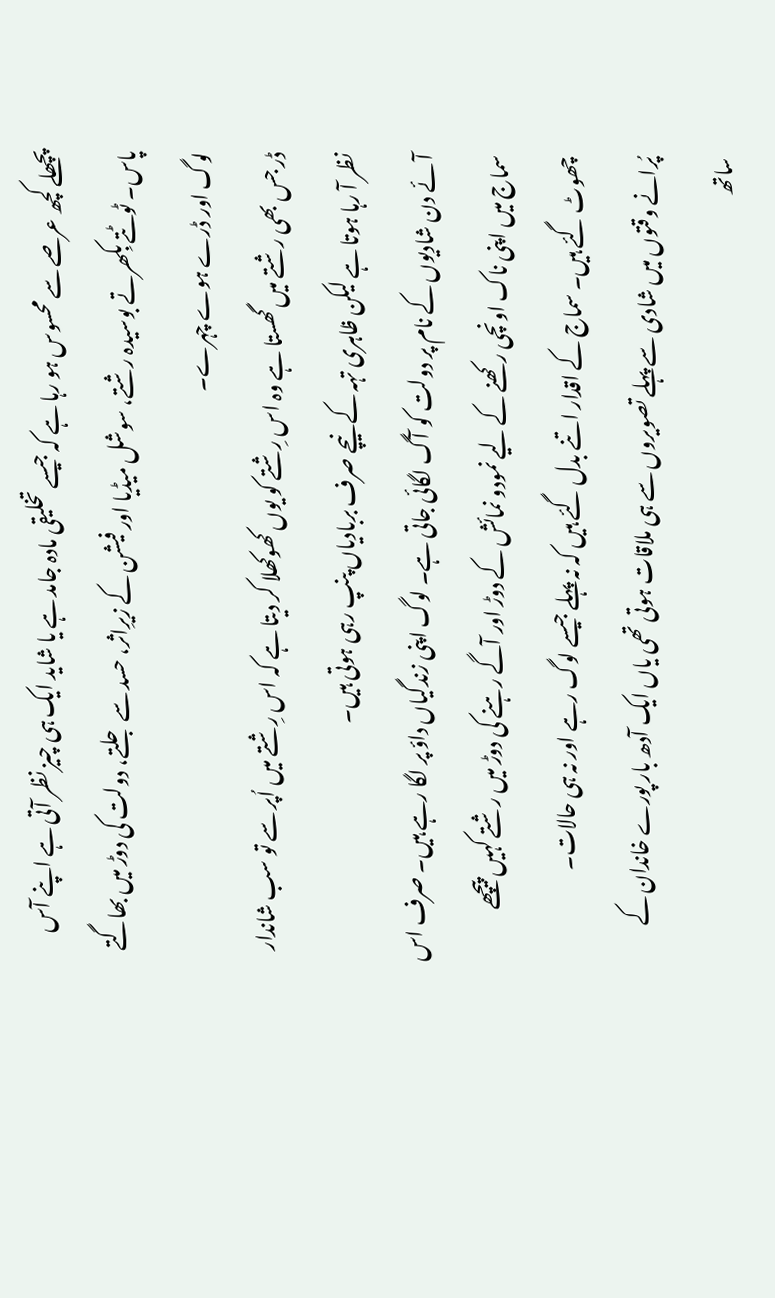پچھلے کچھ عرصے سے محسوس ہو رہا ہے کہ جیسے تخلیقی مادہ جامد ہے یا شاید ایک ہی چیز نظر آتی ہے اپنے آس پاس۔ ٹوٹتے بِکھرتے بوسیدہ رشتے، سوشل میڈیا اور فیشن کے زیرِاثر، حسد سے جلتے، دولت کی دوڑ میں بھاگتے لوگ اور ڈرے ہوے چہرے۔
ڈر جس بھی رشتے میں گھستا ہے وہ اس رِشتے کو یوں کھوکھلا کر دیتا ہے کہ اس رِشتے میں اُپر سے تو سب شاندار نظر آ رہا ہوتا ہے لیکن ظاہری تہہ کے نیچے صرف بربادیاں پنپ رہی ہوتی ہیں۔
آئے دن شادیوں کے نام پر دولت کو آگ لگائی جاتی ہے۔ لوگ اپنی زندگیاں داؤ پر لگا رہے ہیں۔ صرف اس سماج میں اپنی ناک اونچی رکھنے کے لیے نمودو نمائش کے دوڑ اور آگے رہنے کی دوڑ میں رشتے کہیں پیچھے چھوٹ گئے ہیں۔ سماج کے اقدار اتنے بدل گئے ہیں کہ نہ پہلے جیسے لوگ رہے اور نہ ہی حالات۔
پُرانے وقتوں میں شادی سے پہلے تصویروں سے ہی ملاقات ہوتی تھی یاں ایک آدھ بار پورے خاندان کے ساتھ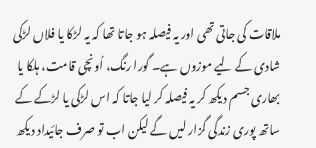ملاقات کی جاتی تھی اور یہ فیصلہ ہو جاتا تھا کہ یہ لڑکا یا فلاں لڑکی شادی کے لیے موزوں ہے۔ گورا رنگ، اُونچی قامت، ہلکا یا بھاری جسم دیکھ کر یہ فیصلہ کر لیا جاتا کہ اس لڑکی یا لڑکے کے ساتھ پوری زندگی گزار لیں گے لیکن اب تو صرف جائیداد دیکھ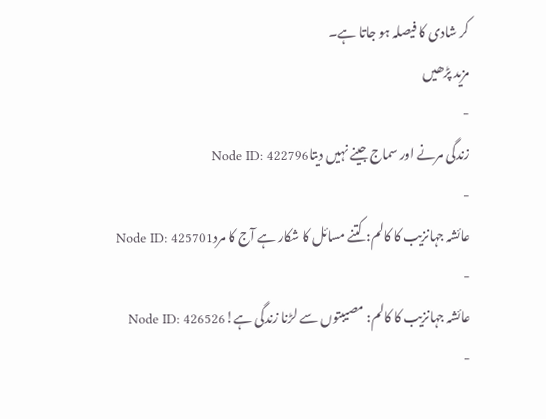کر شادی کا فیصلہ ہو جاتا ہے۔
مزید پڑھیں
-
زندگی مرنے اور سماج جینے نہیں دیتاNode ID: 422796
-
عائشہ جہانزیب کا کالم: کتنے مسائل کا شکار ہے آج کا مردNode ID: 425701
-
عائشہ جہانزیب کا کالم: مصیبتوں سے لڑنا زندگی ہے!Node ID: 426526
-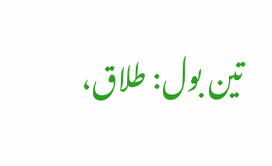تین بول: طلاق،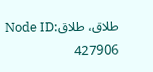طلاق، طلاقNode ID: 427906